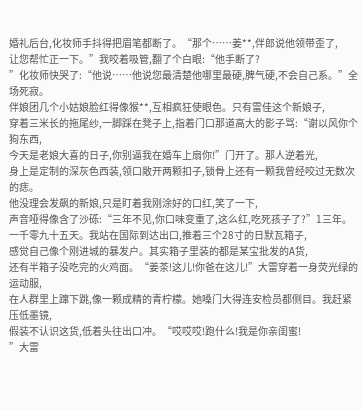婚礼后台,化妆师手抖得把眉笔都断了。“那个……姜**,伴郎说他领带歪了,
让您帮忙正一下。”我咬着吸管,翻了个白眼:“他手断了?
”化妆师快哭了:“他说……他说您最清楚他哪里最硬,脾气硬,不会自己系。”全场死寂。
伴娘团几个小姑娘脸红得像猴**,互相疯狂使眼色。只有雷佳这个新娘子,
穿着三米长的拖尾纱,一脚踩在凳子上,指着门口那道高大的影子骂:“谢以风你个狗东西,
今天是老娘大喜的日子,你别逼我在婚车上扇你!”门开了。那人逆着光,
身上是定制的深灰色西装,领口敞开两颗扣子,锁骨上还有一颗我曾经咬过无数次的痣。
他没理会发飙的新娘,只是盯着我刚涂好的口红,笑了一下,
声音哑得像含了沙砾:“三年不见,你口味变重了,这么红,吃死孩子了?”1三年。
一千零九十五天。我站在国际到达出口,推着三个28寸的日默瓦箱子,
感觉自己像个刚进城的暴发户。其实箱子里装的都是某宝批发的A货,
还有半箱子没吃完的火鸡面。“姜茶!这儿!你爸在这儿!”大雷穿着一身荧光绿的运动服,
在人群里上蹿下跳,像一颗成精的青柠檬。她嗓门大得连安检员都侧目。我赶紧压低墨镜,
假装不认识这货,低着头往出口冲。“哎哎哎!跑什么!我是你亲闺蜜!
”大雷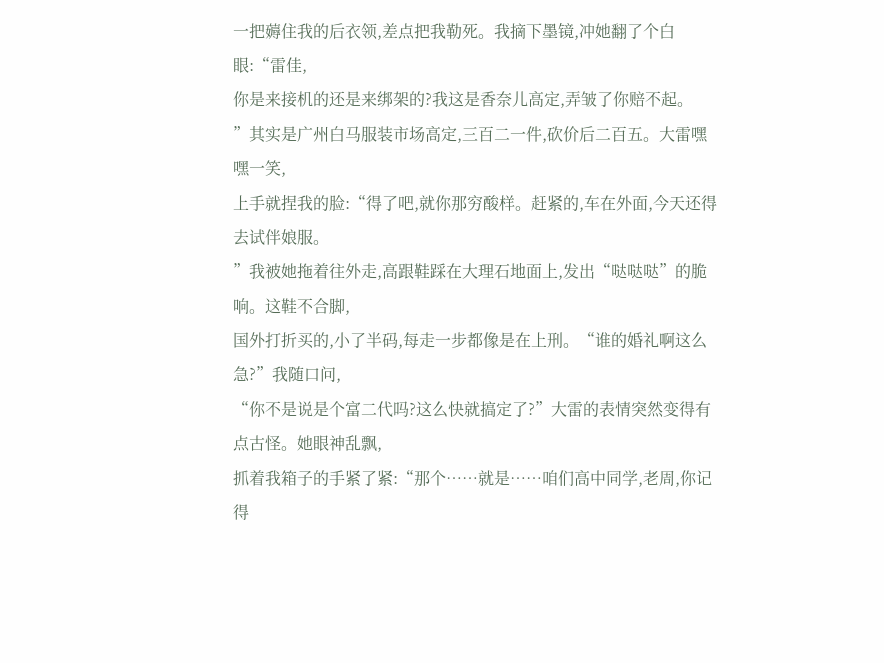一把薅住我的后衣领,差点把我勒死。我摘下墨镜,冲她翻了个白眼:“雷佳,
你是来接机的还是来绑架的?我这是香奈儿高定,弄皱了你赔不起。
”其实是广州白马服装市场高定,三百二一件,砍价后二百五。大雷嘿嘿一笑,
上手就捏我的脸:“得了吧,就你那穷酸样。赶紧的,车在外面,今天还得去试伴娘服。
”我被她拖着往外走,高跟鞋踩在大理石地面上,发出“哒哒哒”的脆响。这鞋不合脚,
国外打折买的,小了半码,每走一步都像是在上刑。“谁的婚礼啊这么急?”我随口问,
“你不是说是个富二代吗?这么快就搞定了?”大雷的表情突然变得有点古怪。她眼神乱飘,
抓着我箱子的手紧了紧:“那个……就是……咱们高中同学,老周,你记得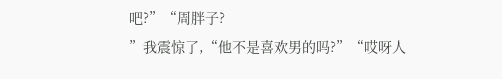吧?”“周胖子?
”我震惊了,“他不是喜欢男的吗?”“哎呀人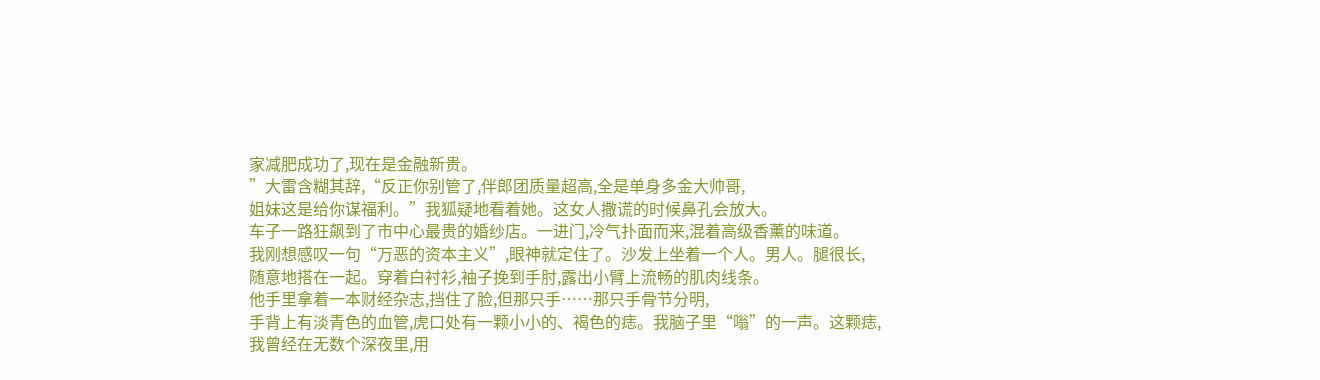家减肥成功了,现在是金融新贵。
”大雷含糊其辞,“反正你别管了,伴郎团质量超高,全是单身多金大帅哥,
姐妹这是给你谋福利。”我狐疑地看着她。这女人撒谎的时候鼻孔会放大。
车子一路狂飙到了市中心最贵的婚纱店。一进门,冷气扑面而来,混着高级香薰的味道。
我刚想感叹一句“万恶的资本主义”,眼神就定住了。沙发上坐着一个人。男人。腿很长,
随意地搭在一起。穿着白衬衫,袖子挽到手肘,露出小臂上流畅的肌肉线条。
他手里拿着一本财经杂志,挡住了脸,但那只手……那只手骨节分明,
手背上有淡青色的血管,虎口处有一颗小小的、褐色的痣。我脑子里“嗡”的一声。这颗痣,
我曾经在无数个深夜里,用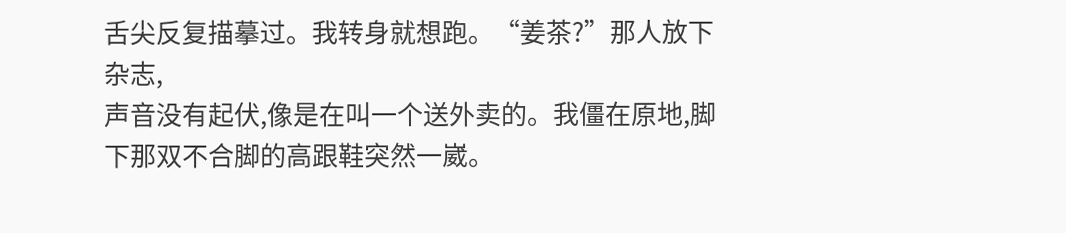舌尖反复描摹过。我转身就想跑。“姜茶?”那人放下杂志,
声音没有起伏,像是在叫一个送外卖的。我僵在原地,脚下那双不合脚的高跟鞋突然一崴。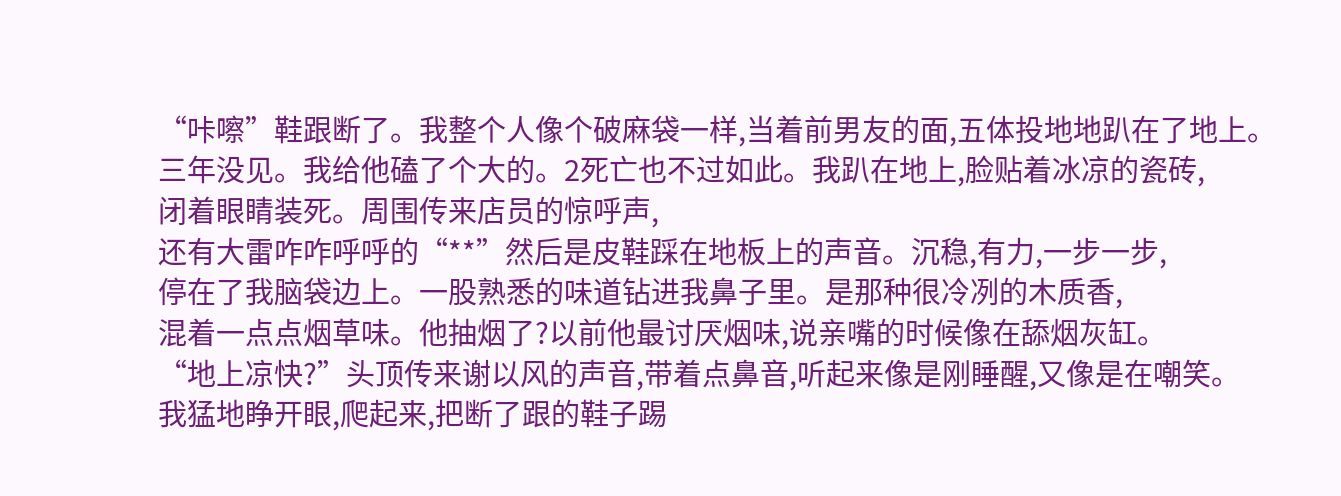“咔嚓”鞋跟断了。我整个人像个破麻袋一样,当着前男友的面,五体投地地趴在了地上。
三年没见。我给他磕了个大的。2死亡也不过如此。我趴在地上,脸贴着冰凉的瓷砖,
闭着眼睛装死。周围传来店员的惊呼声,
还有大雷咋咋呼呼的“**”然后是皮鞋踩在地板上的声音。沉稳,有力,一步一步,
停在了我脑袋边上。一股熟悉的味道钻进我鼻子里。是那种很冷冽的木质香,
混着一点点烟草味。他抽烟了?以前他最讨厌烟味,说亲嘴的时候像在舔烟灰缸。
“地上凉快?”头顶传来谢以风的声音,带着点鼻音,听起来像是刚睡醒,又像是在嘲笑。
我猛地睁开眼,爬起来,把断了跟的鞋子踢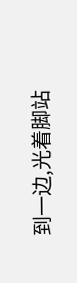到一边,光着脚站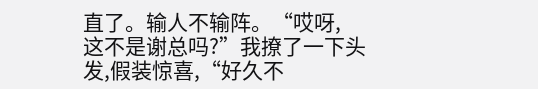直了。输人不输阵。“哎呀,
这不是谢总吗?”我撩了一下头发,假装惊喜,“好久不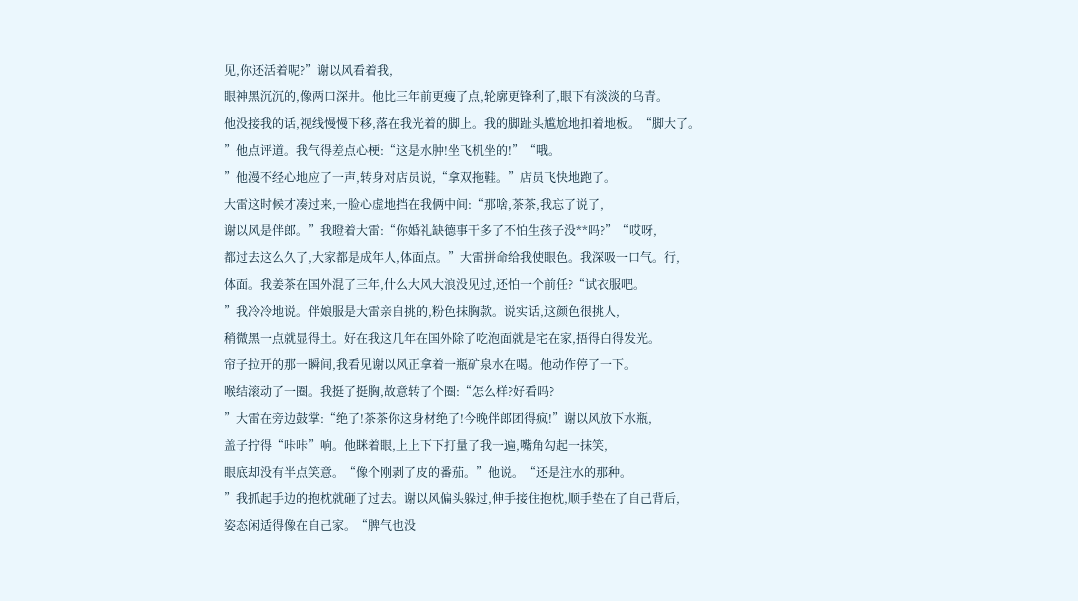见,你还活着呢?”谢以风看着我,
眼神黑沉沉的,像两口深井。他比三年前更瘦了点,轮廓更锋利了,眼下有淡淡的乌青。
他没接我的话,视线慢慢下移,落在我光着的脚上。我的脚趾头尴尬地扣着地板。“脚大了。
”他点评道。我气得差点心梗:“这是水肿!坐飞机坐的!”“哦。
”他漫不经心地应了一声,转身对店员说,“拿双拖鞋。”店员飞快地跑了。
大雷这时候才凑过来,一脸心虚地挡在我俩中间:“那啥,茶茶,我忘了说了,
谢以风是伴郎。”我瞪着大雷:“你婚礼缺德事干多了不怕生孩子没**吗?”“哎呀,
都过去这么久了,大家都是成年人,体面点。”大雷拼命给我使眼色。我深吸一口气。行,
体面。我姜茶在国外混了三年,什么大风大浪没见过,还怕一个前任?“试衣服吧。
”我冷冷地说。伴娘服是大雷亲自挑的,粉色抹胸款。说实话,这颜色很挑人,
稍微黑一点就显得土。好在我这几年在国外除了吃泡面就是宅在家,捂得白得发光。
帘子拉开的那一瞬间,我看见谢以风正拿着一瓶矿泉水在喝。他动作停了一下。
喉结滚动了一圈。我挺了挺胸,故意转了个圈:“怎么样?好看吗?
”大雷在旁边鼓掌:“绝了!茶茶你这身材绝了!今晚伴郎团得疯!”谢以风放下水瓶,
盖子拧得“咔咔”响。他眯着眼,上上下下打量了我一遍,嘴角勾起一抹笑,
眼底却没有半点笑意。“像个刚剥了皮的番茄。”他说。“还是注水的那种。
”我抓起手边的抱枕就砸了过去。谢以风偏头躲过,伸手接住抱枕,顺手垫在了自己背后,
姿态闲适得像在自己家。“脾气也没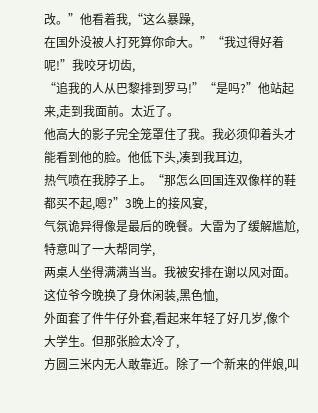改。”他看着我,“这么暴躁,
在国外没被人打死算你命大。”“我过得好着呢!”我咬牙切齿,
“追我的人从巴黎排到罗马!”“是吗?”他站起来,走到我面前。太近了。
他高大的影子完全笼罩住了我。我必须仰着头才能看到他的脸。他低下头,凑到我耳边,
热气喷在我脖子上。“那怎么回国连双像样的鞋都买不起,嗯?”3晚上的接风宴,
气氛诡异得像是最后的晚餐。大雷为了缓解尴尬,特意叫了一大帮同学,
两桌人坐得满满当当。我被安排在谢以风对面。这位爷今晚换了身休闲装,黑色恤,
外面套了件牛仔外套,看起来年轻了好几岁,像个大学生。但那张脸太冷了,
方圆三米内无人敢靠近。除了一个新来的伴娘,叫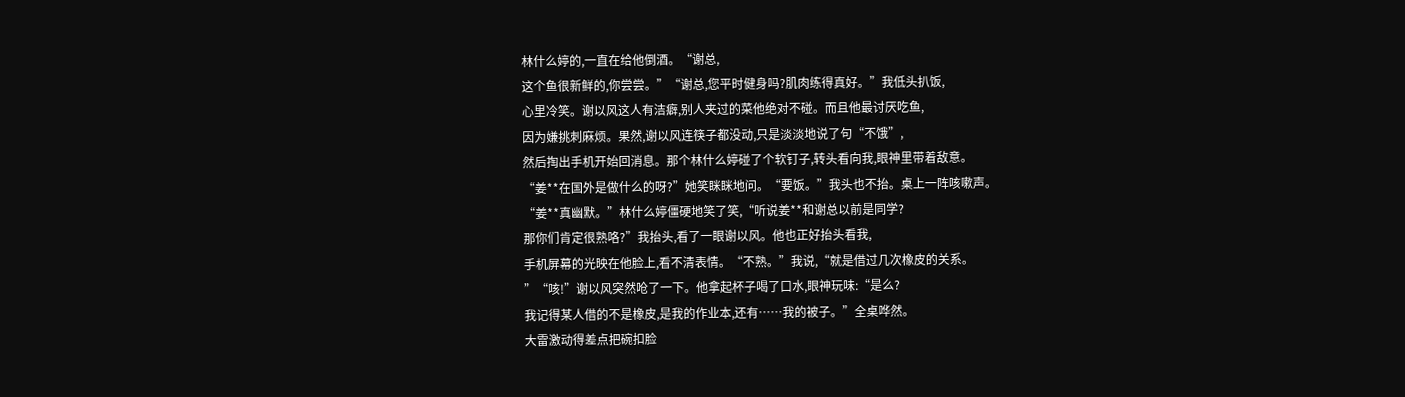林什么婷的,一直在给他倒酒。“谢总,
这个鱼很新鲜的,你尝尝。”“谢总,您平时健身吗?肌肉练得真好。”我低头扒饭,
心里冷笑。谢以风这人有洁癖,别人夹过的菜他绝对不碰。而且他最讨厌吃鱼,
因为嫌挑刺麻烦。果然,谢以风连筷子都没动,只是淡淡地说了句“不饿”,
然后掏出手机开始回消息。那个林什么婷碰了个软钉子,转头看向我,眼神里带着敌意。
“姜**在国外是做什么的呀?”她笑眯眯地问。“要饭。”我头也不抬。桌上一阵咳嗽声。
“姜**真幽默。”林什么婷僵硬地笑了笑,“听说姜**和谢总以前是同学?
那你们肯定很熟咯?”我抬头,看了一眼谢以风。他也正好抬头看我,
手机屏幕的光映在他脸上,看不清表情。“不熟。”我说,“就是借过几次橡皮的关系。
”“咳!”谢以风突然呛了一下。他拿起杯子喝了口水,眼神玩味:“是么?
我记得某人借的不是橡皮,是我的作业本,还有……我的被子。”全桌哗然。
大雷激动得差点把碗扣脸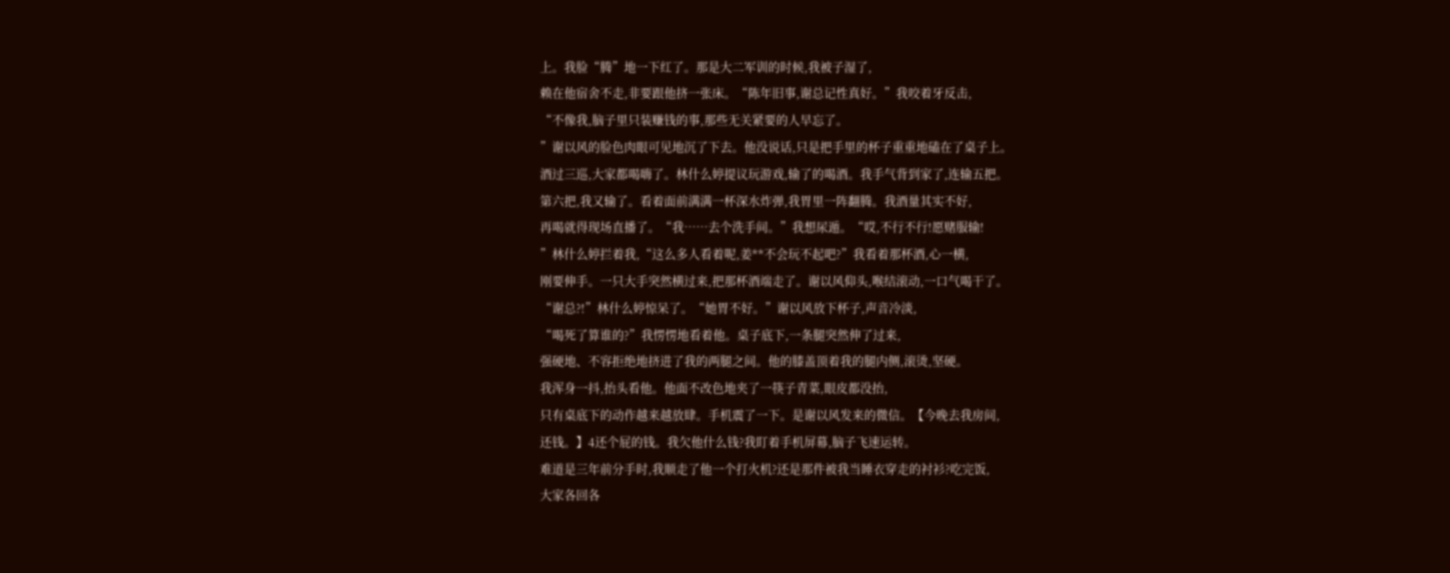上。我脸“腾”地一下红了。那是大二军训的时候,我被子湿了,
赖在他宿舍不走,非要跟他挤一张床。“陈年旧事,谢总记性真好。”我咬着牙反击,
“不像我,脑子里只装赚钱的事,那些无关紧要的人早忘了。
”谢以风的脸色肉眼可见地沉了下去。他没说话,只是把手里的杯子重重地磕在了桌子上。
酒过三巡,大家都喝嗨了。林什么婷提议玩游戏,输了的喝酒。我手气背到家了,连输五把。
第六把,我又输了。看着面前满满一杯深水炸弹,我胃里一阵翻腾。我酒量其实不好,
再喝就得现场直播了。“我……去个洗手间。”我想尿遁。“哎,不行不行!愿赌服输!
”林什么婷拦着我,“这么多人看着呢,姜**不会玩不起吧?”我看着那杯酒,心一横,
刚要伸手。一只大手突然横过来,把那杯酒端走了。谢以风仰头,喉结滚动,一口气喝干了。
“谢总?!”林什么婷惊呆了。“她胃不好。”谢以风放下杯子,声音冷淡,
“喝死了算谁的?”我愣愣地看着他。桌子底下,一条腿突然伸了过来,
强硬地、不容拒绝地挤进了我的两腿之间。他的膝盖顶着我的腿内侧,滚烫,坚硬。
我浑身一抖,抬头看他。他面不改色地夹了一筷子青菜,眼皮都没抬,
只有桌底下的动作越来越放肆。手机震了一下。是谢以风发来的微信。【今晚去我房间,
还钱。】4还个屁的钱。我欠他什么钱?我盯着手机屏幕,脑子飞速运转。
难道是三年前分手时,我顺走了他一个打火机?还是那件被我当睡衣穿走的衬衫?吃完饭,
大家各回各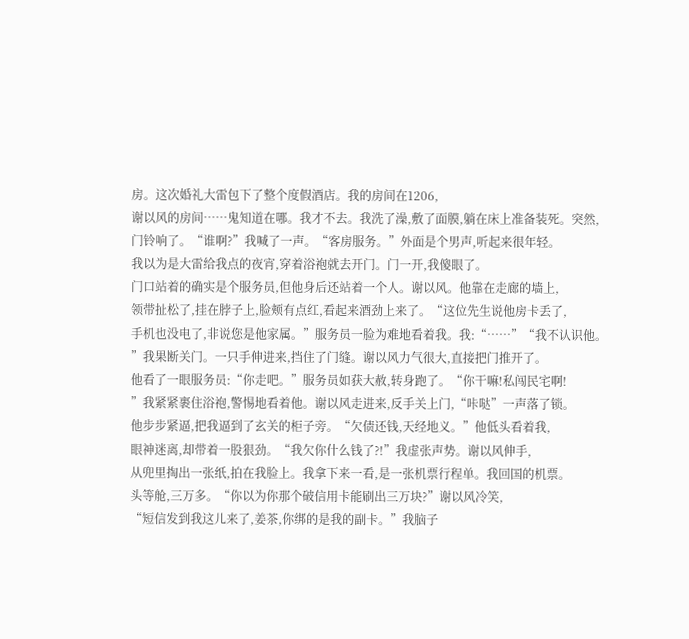房。这次婚礼大雷包下了整个度假酒店。我的房间在1206,
谢以风的房间……鬼知道在哪。我才不去。我洗了澡,敷了面膜,躺在床上准备装死。突然,
门铃响了。“谁啊?”我喊了一声。“客房服务。”外面是个男声,听起来很年轻。
我以为是大雷给我点的夜宵,穿着浴袍就去开门。门一开,我傻眼了。
门口站着的确实是个服务员,但他身后还站着一个人。谢以风。他靠在走廊的墙上,
领带扯松了,挂在脖子上,脸颊有点红,看起来酒劲上来了。“这位先生说他房卡丢了,
手机也没电了,非说您是他家属。”服务员一脸为难地看着我。我:“……”“我不认识他。
”我果断关门。一只手伸进来,挡住了门缝。谢以风力气很大,直接把门推开了。
他看了一眼服务员:“你走吧。”服务员如获大赦,转身跑了。“你干嘛!私闯民宅啊!
”我紧紧裹住浴袍,警惕地看着他。谢以风走进来,反手关上门,“咔哒”一声落了锁。
他步步紧逼,把我逼到了玄关的柜子旁。“欠债还钱,天经地义。”他低头看着我,
眼神迷离,却带着一股狠劲。“我欠你什么钱了?!”我虚张声势。谢以风伸手,
从兜里掏出一张纸,拍在我脸上。我拿下来一看,是一张机票行程单。我回国的机票。
头等舱,三万多。“你以为你那个破信用卡能刷出三万块?”谢以风冷笑,
“短信发到我这儿来了,姜茶,你绑的是我的副卡。”我脑子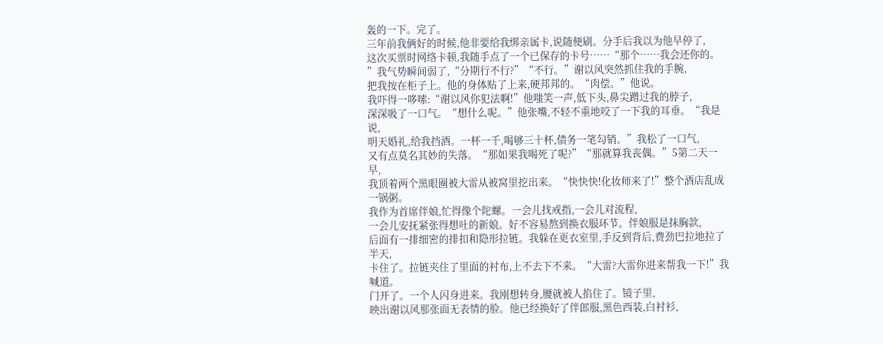轰的一下。完了。
三年前我俩好的时候,他非要给我绑亲属卡,说随便刷。分手后我以为他早停了,
这次买票时网络卡顿,我随手点了一个已保存的卡号……“那个……我会还你的。
”我气势瞬间弱了,“分期行不行?”“不行。”谢以风突然抓住我的手腕,
把我按在柜子上。他的身体贴了上来,硬邦邦的。“肉偿。”他说。
我吓得一哆嗦:“谢以风你犯法啊!”他嗤笑一声,低下头,鼻尖蹭过我的脖子,
深深吸了一口气。“想什么呢。”他张嘴,不轻不重地咬了一下我的耳垂。“我是说,
明天婚礼,给我挡酒。一杯一千,喝够三十杯,债务一笔勾销。”我松了一口气,
又有点莫名其妙的失落。“那如果我喝死了呢?”“那就算我丧偶。”5第二天一早,
我顶着两个黑眼圈被大雷从被窝里挖出来。“快快快!化妆师来了!”整个酒店乱成一锅粥。
我作为首席伴娘,忙得像个陀螺。一会儿找戒指,一会儿对流程,
一会儿安抚紧张得想吐的新娘。好不容易熬到换衣服环节。伴娘服是抹胸款,
后面有一排细密的排扣和隐形拉链。我躲在更衣室里,手反到背后,费劲巴拉地拉了半天,
卡住了。拉链夹住了里面的衬布,上不去下不来。“大雷?大雷你进来帮我一下!”我喊道。
门开了。一个人闪身进来。我刚想转身,腰就被人掐住了。镜子里,
映出谢以风那张面无表情的脸。他已经换好了伴郎服,黑色西装,白衬衫,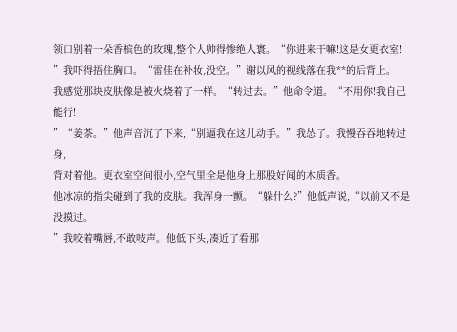领口别着一朵香槟色的玫瑰,整个人帅得惨绝人寰。“你进来干嘛!这是女更衣室!
”我吓得捂住胸口。“雷佳在补妆,没空。”谢以风的视线落在我**的后背上。
我感觉那块皮肤像是被火烧着了一样。“转过去。”他命令道。“不用你!我自己能行!
”“姜茶。”他声音沉了下来,“别逼我在这儿动手。”我怂了。我慢吞吞地转过身,
背对着他。更衣室空间很小,空气里全是他身上那股好闻的木质香。
他冰凉的指尖碰到了我的皮肤。我浑身一颤。“躲什么?”他低声说,“以前又不是没摸过。
”我咬着嘴唇,不敢吱声。他低下头,凑近了看那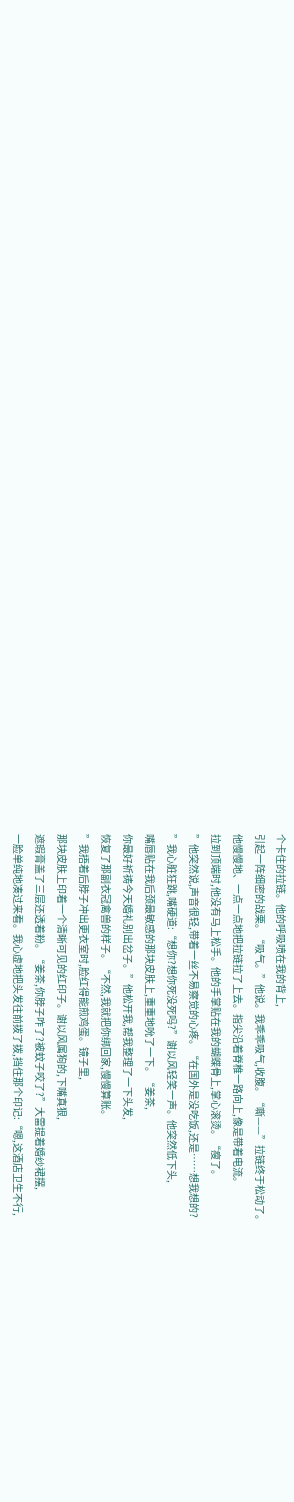个卡住的拉链。他的呼吸喷在我的背上,
引起一阵细密的战栗。“吸气。”他说。我乖乖吸气,收腹。“嘶——”拉链终于松动了。
他慢慢地、一点一点地把拉链拉了上去。指尖沿着脊椎一路向上,像是带着电流。
拉到顶端时,他没有马上松手。他的手掌贴在我的蝴蝶骨上,掌心滚烫。“瘦了。
”他突然说,声音很轻,带着一丝不易察觉的心疼。“在国外是没吃饭,还是……想我想的?
”我心脏狂跳,嘴硬道:“想你?想你死没死吗?”谢以风轻笑一声。他突然低下头,
嘴唇贴在我后颈最敏感的那块皮肤上,重重地吮了一下。“姜茶,
你最好祈祷今天婚礼别出岔子。”他松开我,帮我整理了一下头发,
恢复了那副衣冠禽兽的样子。“不然,我就把你绑回家,慢慢算账。
”我捂着后脖子冲出更衣室时,脸红得能煎鸡蛋。镜子里,
那块皮肤上印着一个清晰可见的红印子。谢以风属狗的,下嘴真狠,
遮瑕膏盖了三层还透着粉。“姜茶,你脖子咋了?被蚊子咬了?”大雷提着婚纱裙摆,
一脸单纯地凑过来看。我心虚地把头发往前拨了拨,挡住那个印记:“嗯,这酒店卫生不行,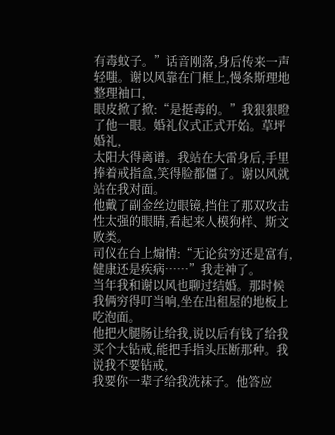有毒蚊子。”话音刚落,身后传来一声轻嗤。谢以风靠在门框上,慢条斯理地整理袖口,
眼皮掀了掀:“是挺毒的。”我狠狠瞪了他一眼。婚礼仪式正式开始。草坪婚礼,
太阳大得离谱。我站在大雷身后,手里捧着戒指盒,笑得脸都僵了。谢以风就站在我对面。
他戴了副金丝边眼镜,挡住了那双攻击性太强的眼睛,看起来人模狗样、斯文败类。
司仪在台上煽情:“无论贫穷还是富有,健康还是疾病……”我走神了。
当年我和谢以风也聊过结婚。那时候我俩穷得叮当响,坐在出租屋的地板上吃泡面。
他把火腿肠让给我,说以后有钱了给我买个大钻戒,能把手指头压断那种。我说我不要钻戒,
我要你一辈子给我洗袜子。他答应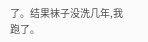了。结果袜子没洗几年,我跑了。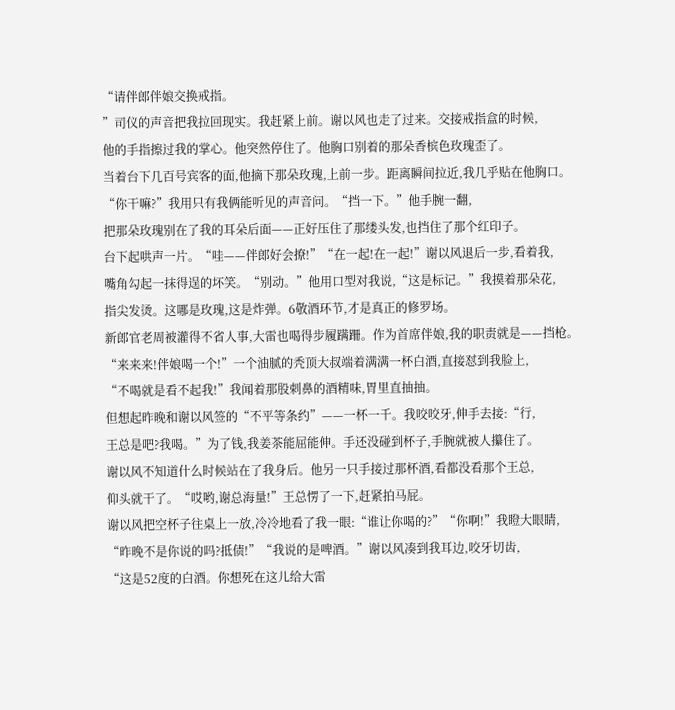“请伴郎伴娘交换戒指。
”司仪的声音把我拉回现实。我赶紧上前。谢以风也走了过来。交接戒指盒的时候,
他的手指擦过我的掌心。他突然停住了。他胸口别着的那朵香槟色玫瑰歪了。
当着台下几百号宾客的面,他摘下那朵玫瑰,上前一步。距离瞬间拉近,我几乎贴在他胸口。
“你干嘛?”我用只有我俩能听见的声音问。“挡一下。”他手腕一翻,
把那朵玫瑰别在了我的耳朵后面——正好压住了那缕头发,也挡住了那个红印子。
台下起哄声一片。“哇——伴郎好会撩!”“在一起!在一起!”谢以风退后一步,看着我,
嘴角勾起一抹得逞的坏笑。“别动。”他用口型对我说,“这是标记。”我摸着那朵花,
指尖发烫。这哪是玫瑰,这是炸弹。6敬酒环节,才是真正的修罗场。
新郎官老周被灌得不省人事,大雷也喝得步履蹒跚。作为首席伴娘,我的职责就是——挡枪。
“来来来!伴娘喝一个!”一个油腻的秃顶大叔端着满满一杯白酒,直接怼到我脸上,
“不喝就是看不起我!”我闻着那股刺鼻的酒精味,胃里直抽抽。
但想起昨晚和谢以风签的“不平等条约”——一杯一千。我咬咬牙,伸手去接:“行,
王总是吧?我喝。”为了钱,我姜茶能屈能伸。手还没碰到杯子,手腕就被人攥住了。
谢以风不知道什么时候站在了我身后。他另一只手接过那杯酒,看都没看那个王总,
仰头就干了。“哎哟,谢总海量!”王总愣了一下,赶紧拍马屁。
谢以风把空杯子往桌上一放,冷冷地看了我一眼:“谁让你喝的?”“你啊!”我瞪大眼睛,
“昨晚不是你说的吗?抵债!”“我说的是啤酒。”谢以风凑到我耳边,咬牙切齿,
“这是52度的白酒。你想死在这儿给大雷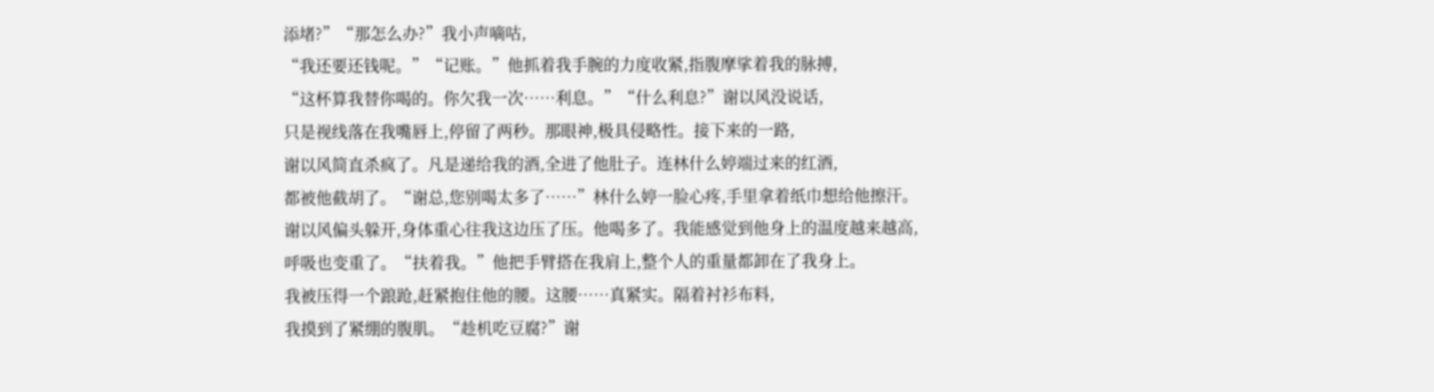添堵?”“那怎么办?”我小声嘀咕,
“我还要还钱呢。”“记账。”他抓着我手腕的力度收紧,指腹摩挲着我的脉搏,
“这杯算我替你喝的。你欠我一次……利息。”“什么利息?”谢以风没说话,
只是视线落在我嘴唇上,停留了两秒。那眼神,极具侵略性。接下来的一路,
谢以风简直杀疯了。凡是递给我的酒,全进了他肚子。连林什么婷端过来的红酒,
都被他截胡了。“谢总,您别喝太多了……”林什么婷一脸心疼,手里拿着纸巾想给他擦汗。
谢以风偏头躲开,身体重心往我这边压了压。他喝多了。我能感觉到他身上的温度越来越高,
呼吸也变重了。“扶着我。”他把手臂搭在我肩上,整个人的重量都卸在了我身上。
我被压得一个踉跄,赶紧抱住他的腰。这腰……真紧实。隔着衬衫布料,
我摸到了紧绷的腹肌。“趁机吃豆腐?”谢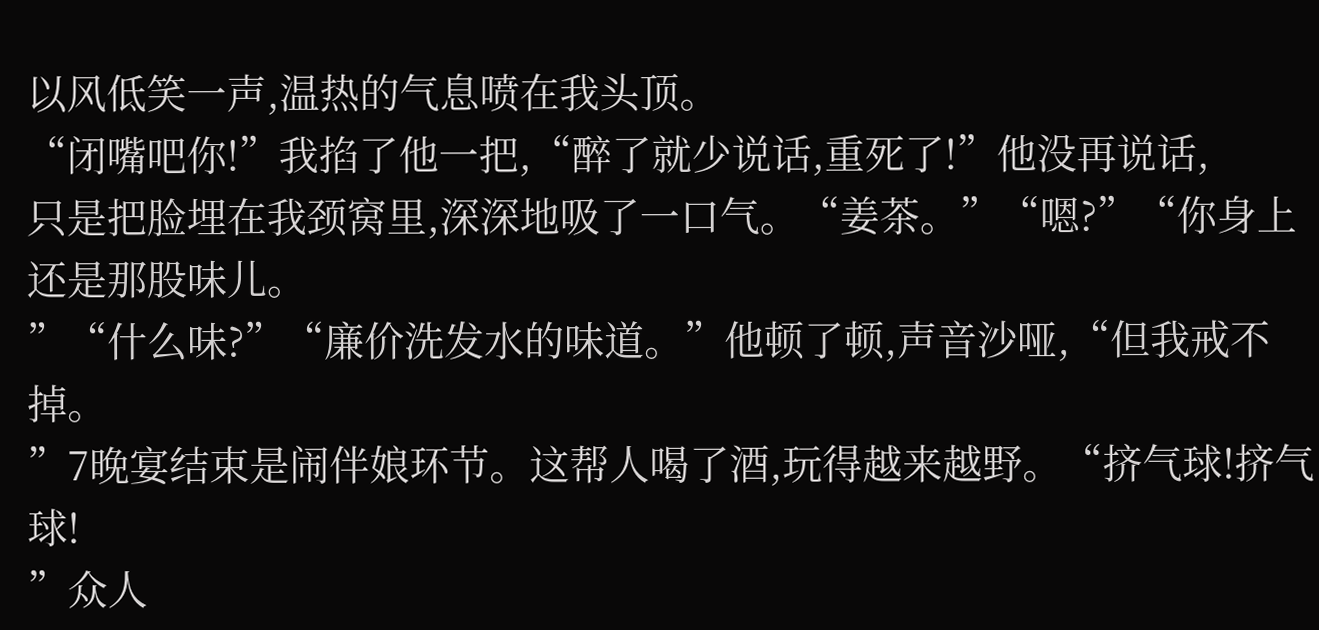以风低笑一声,温热的气息喷在我头顶。
“闭嘴吧你!”我掐了他一把,“醉了就少说话,重死了!”他没再说话,
只是把脸埋在我颈窝里,深深地吸了一口气。“姜茶。”“嗯?”“你身上还是那股味儿。
”“什么味?”“廉价洗发水的味道。”他顿了顿,声音沙哑,“但我戒不掉。
”7晚宴结束是闹伴娘环节。这帮人喝了酒,玩得越来越野。“挤气球!挤气球!
”众人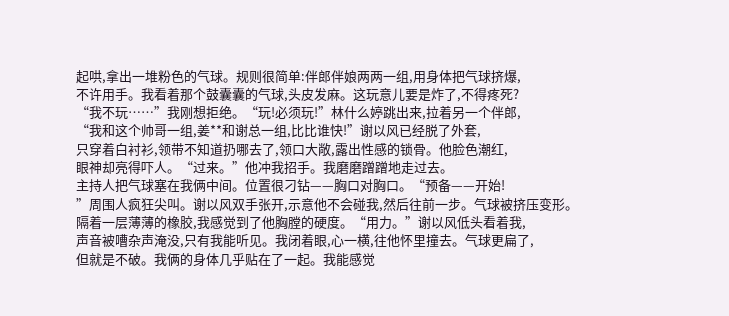起哄,拿出一堆粉色的气球。规则很简单:伴郎伴娘两两一组,用身体把气球挤爆,
不许用手。我看着那个鼓囊囊的气球,头皮发麻。这玩意儿要是炸了,不得疼死?
“我不玩……”我刚想拒绝。“玩!必须玩!”林什么婷跳出来,拉着另一个伴郎,
“我和这个帅哥一组,姜**和谢总一组,比比谁快!”谢以风已经脱了外套,
只穿着白衬衫,领带不知道扔哪去了,领口大敞,露出性感的锁骨。他脸色潮红,
眼神却亮得吓人。“过来。”他冲我招手。我磨磨蹭蹭地走过去。
主持人把气球塞在我俩中间。位置很刁钻——胸口对胸口。“预备——开始!
”周围人疯狂尖叫。谢以风双手张开,示意他不会碰我,然后往前一步。气球被挤压变形。
隔着一层薄薄的橡胶,我感觉到了他胸膛的硬度。“用力。”谢以风低头看着我,
声音被嘈杂声淹没,只有我能听见。我闭着眼,心一横,往他怀里撞去。气球更扁了,
但就是不破。我俩的身体几乎贴在了一起。我能感觉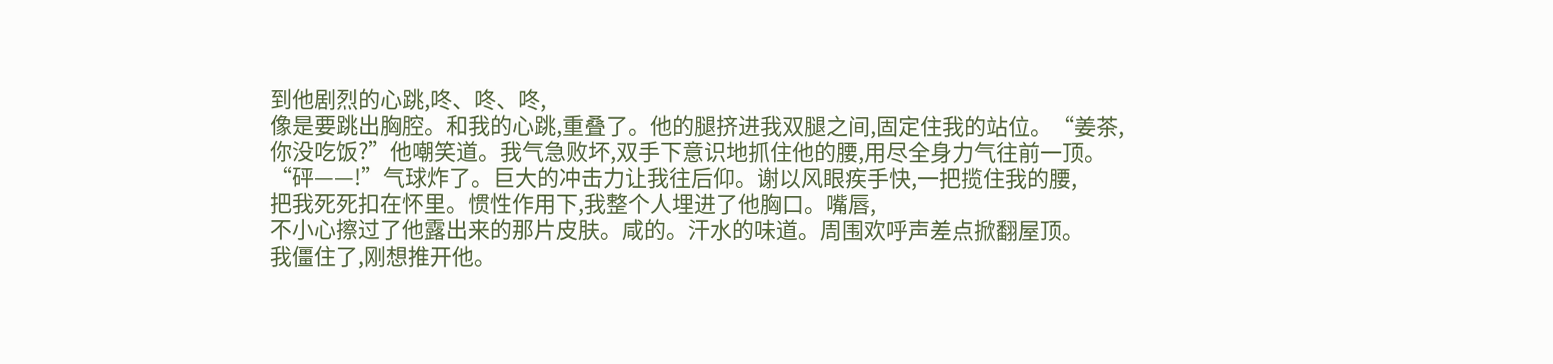到他剧烈的心跳,咚、咚、咚,
像是要跳出胸腔。和我的心跳,重叠了。他的腿挤进我双腿之间,固定住我的站位。“姜茶,
你没吃饭?”他嘲笑道。我气急败坏,双手下意识地抓住他的腰,用尽全身力气往前一顶。
“砰——!”气球炸了。巨大的冲击力让我往后仰。谢以风眼疾手快,一把揽住我的腰,
把我死死扣在怀里。惯性作用下,我整个人埋进了他胸口。嘴唇,
不小心擦过了他露出来的那片皮肤。咸的。汗水的味道。周围欢呼声差点掀翻屋顶。
我僵住了,刚想推开他。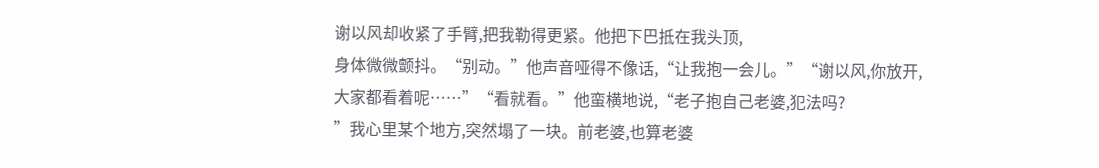谢以风却收紧了手臂,把我勒得更紧。他把下巴抵在我头顶,
身体微微颤抖。“别动。”他声音哑得不像话,“让我抱一会儿。”“谢以风,你放开,
大家都看着呢……”“看就看。”他蛮横地说,“老子抱自己老婆,犯法吗?
”我心里某个地方,突然塌了一块。前老婆,也算老婆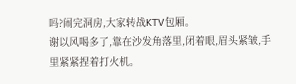吗?闹完洞房,大家转战KTV包厢。
谢以风喝多了,靠在沙发角落里,闭着眼,眉头紧皱,手里紧紧捏着打火机。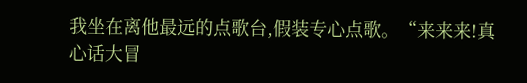我坐在离他最远的点歌台,假装专心点歌。“来来来!真心话大冒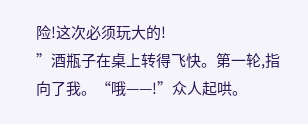险!这次必须玩大的!
”酒瓶子在桌上转得飞快。第一轮,指向了我。“哦——!”众人起哄。